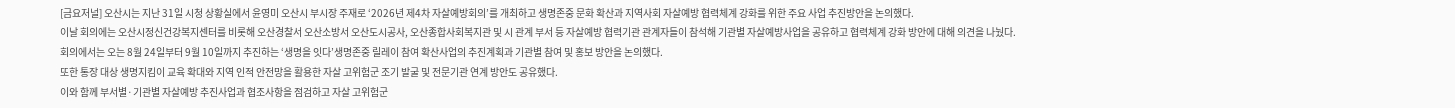[금요저널] 오산시는 지난 31일 시청 상황실에서 윤영미 오산시 부시장 주재로 ‘2026년 제4차 자살예방회의’를 개최하고 생명존중 문화 확산과 지역사회 자살예방 협력체계 강화를 위한 주요 사업 추진방안을 논의했다.
이날 회의에는 오산시정신건강복지센터를 비롯해 오산경찰서 오산소방서 오산도시공사, 오산종합사회복지관 및 시 관계 부서 등 자살예방 협력기관 관계자들이 참석해 기관별 자살예방사업을 공유하고 협력체계 강화 방안에 대해 의견을 나눴다.
회의에서는 오는 8월 24일부터 9월 10일까지 추진하는 ‘생명을 잇다’생명존중 릴레이 참여 확산사업의 추진계획과 기관별 참여 및 홍보 방안을 논의했다.
또한 통장 대상 생명지킴이 교육 확대와 지역 인적 안전망을 활용한 자살 고위험군 조기 발굴 및 전문기관 연계 방안도 공유했다.
이와 함께 부서별·기관별 자살예방 추진사업과 협조사항을 점검하고 자살 고위험군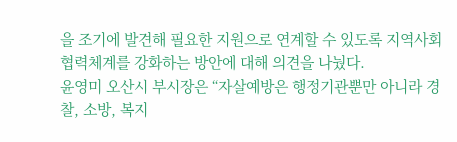을 조기에 발견해 필요한 지원으로 연계할 수 있도록 지역사회 협력체계를 강화하는 방안에 대해 의견을 나눴다.
윤영미 오산시 부시장은 “자살예방은 행정기관뿐만 아니라 경찰, 소방, 복지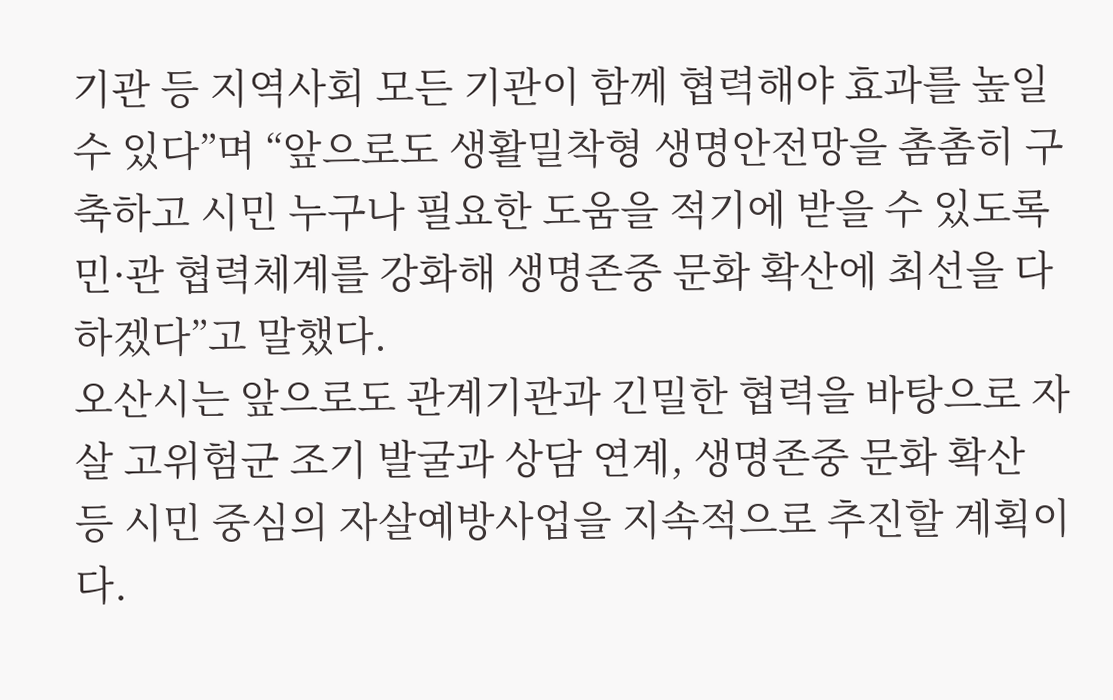기관 등 지역사회 모든 기관이 함께 협력해야 효과를 높일 수 있다”며 “앞으로도 생활밀착형 생명안전망을 촘촘히 구축하고 시민 누구나 필요한 도움을 적기에 받을 수 있도록 민·관 협력체계를 강화해 생명존중 문화 확산에 최선을 다하겠다”고 말했다.
오산시는 앞으로도 관계기관과 긴밀한 협력을 바탕으로 자살 고위험군 조기 발굴과 상담 연계, 생명존중 문화 확산 등 시민 중심의 자살예방사업을 지속적으로 추진할 계획이다.